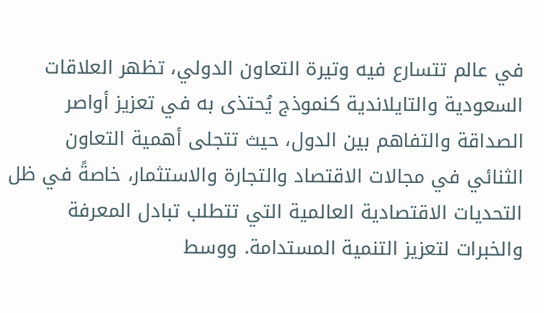في عالم تتسارع فيه وتيرة التعاون الدولي، تظهر العلاقات السعودية والتايلاندية كنموذج يُحتذى به في تعزيز أواصر الصداقة والتفاهم بين الدول، حيث تتجلى أهمية التعاون الثنائي في مجالات الاقتصاد والتجارة والاستثمار، خاصةً في ظل التحديات الاقتصادية العالمية التي تتطلب تبادل المعرفة والخبرات لتعزيز التنمية المستدامة. ووسط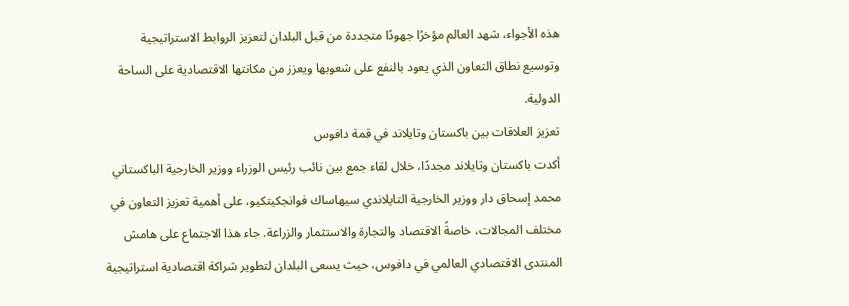هذه الأجواء، شهد العالم مؤخرًا جهودًا متجددة من قبل البلدان لتعزيز الروابط الاستراتيجية وتوسيع نطاق التعاون الذي يعود بالنفع على شعوبها ويعزز من مكانتها الاقتصادية على الساحة الدولية.
تعزيز العلاقات بين باكستان وتايلاند في قمة دافوس
أكدت باكستان وتايلاند مجددًا، خلال لقاء جمع بين نائب رئيس الوزراء ووزير الخارجية الباكستاني محمد إسحاق دار ووزير الخارجية التايلاندي سيهاساك فوانجكيتكيو، على أهمية تعزيز التعاون في مختلف المجالات، خاصةً الاقتصاد والتجارة والاستثمار والزراعة. جاء هذا الاجتماع على هامش المنتدى الاقتصادي العالمي في دافوس، حيث يسعى البلدان لتطوير شراكة اقتصادية استراتيجية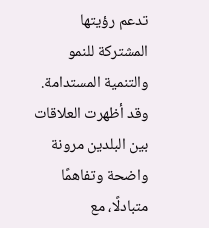تدعم رؤيتها المشتركة للنمو والتنمية المستدامة. وقد أظهرت العلاقات بين البلدين مرونة واضحة وتفاهمًا متبادلًا، مع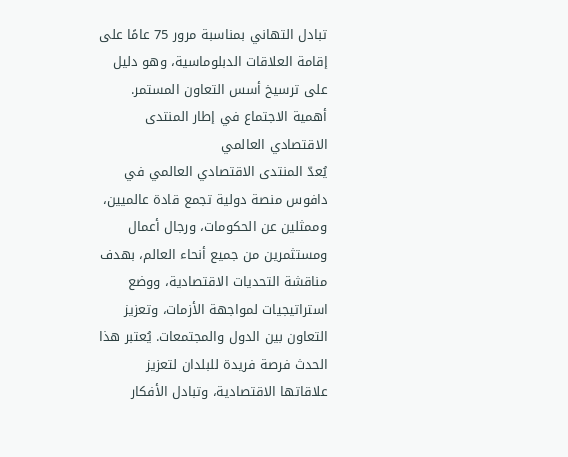تبادل التهاني بمناسبة مرور 75 عامًا على إقامة العلاقات الدبلوماسية، وهو دليل على ترسيخ أسس التعاون المستمر.
أهمية الاجتماع في إطار المنتدى الاقتصادي العالمي
يُعدّ المنتدى الاقتصادي العالمي في دافوس منصة دولية تجمع قادة عالميين، وممثلين عن الحكومات، ورجال أعمال ومستثمرين من جميع أنحاء العالم، بهدف مناقشة التحديات الاقتصادية، ووضع استراتيجيات لمواجهة الأزمات، وتعزيز التعاون بين الدول والمجتمعات. يُعتبر هذا الحدث فرصة فريدة للبلدان لتعزيز علاقاتها الاقتصادية، وتبادل الأفكار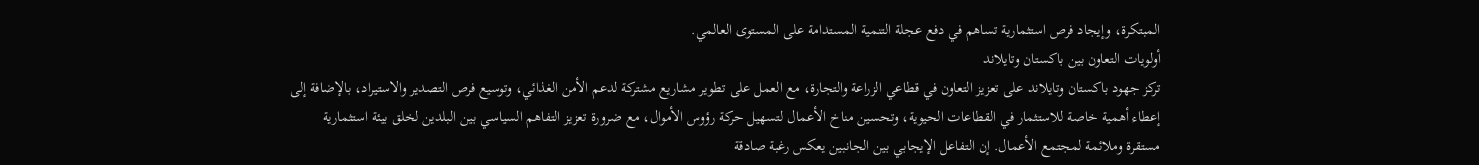المبتكرة، وإيجاد فرص استثمارية تساهم في دفع عجلة التنمية المستدامة على المستوى العالمي.
أولويات التعاون بين باكستان وتايلاند
تركز جهود باكستان وتايلاند على تعزيز التعاون في قطاعي الزراعة والتجارة، مع العمل على تطوير مشاريع مشتركة لدعم الأمن الغذائي، وتوسيع فرص التصدير والاستيراد، بالإضافة إلى إعطاء أهمية خاصة للاستثمار في القطاعات الحيوية، وتحسين مناخ الأعمال لتسهيل حركة رؤوس الأموال، مع ضرورة تعزيز التفاهم السياسي بين البلدين لخلق بيئة استثمارية مستقرة وملائمة لمجتمع الأعمال. إن التفاعل الإيجابي بين الجانبين يعكس رغبة صادقة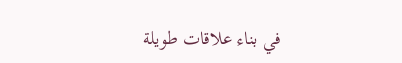في بناء علاقات طويلة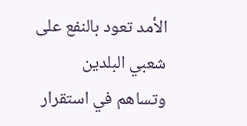الأمد تعود بالنفع على شعبي البلدين وتساهم في استقرار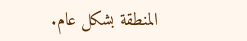المنطقة بشكل عام.